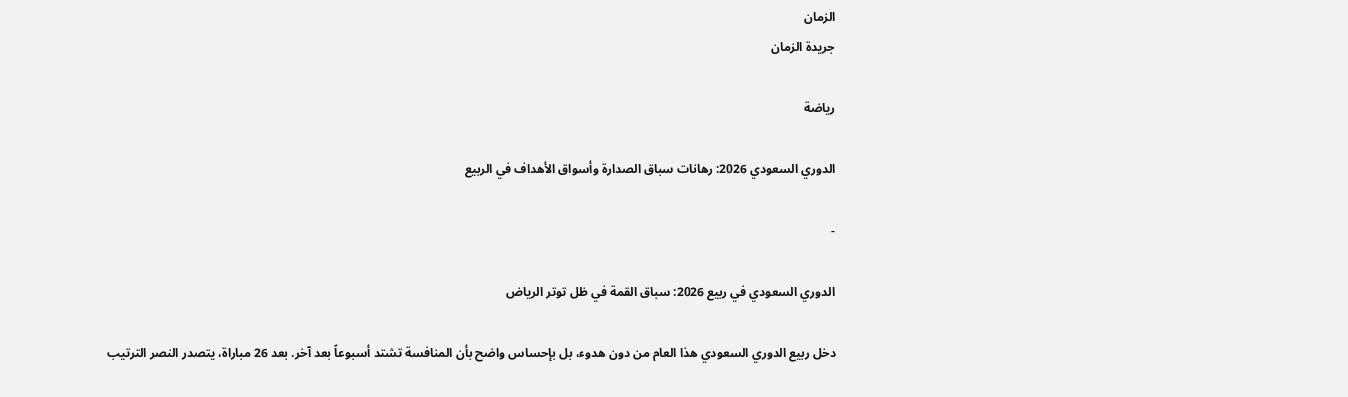الزمان
جريدة الزمان

رياضة

الدوري السعودي 2026: رهانات سباق الصدارة وأسواق الأهداف في الربيع

-

الدوري السعودي في ربيع 2026: سباق القمة في ظل توتر الرياض

دخل ربيع الدوري السعودي هذا العام من دون هدوء، بل بإحساس واضح بأن المنافسة تشتد أسبوعاً بعد آخر. بعد 26 مباراة، يتصدر النصر الترتيب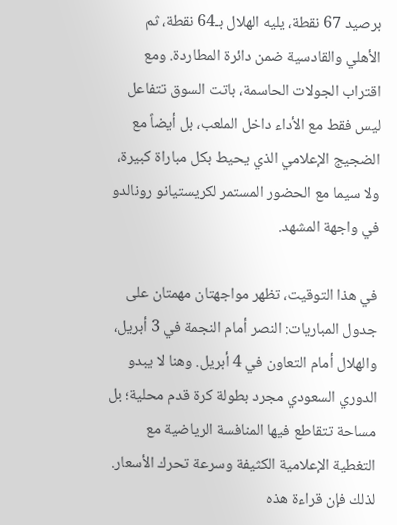برصيد 67 نقطة، يليه الهلال بـ64 نقطة، ثم الأهلي والقادسية ضمن دائرة المطاردة. ومع اقتراب الجولات الحاسمة، باتت السوق تتفاعل ليس فقط مع الأداء داخل الملعب، بل أيضاً مع الضجيج الإعلامي الذي يحيط بكل مباراة كبيرة، ولا سيما مع الحضور المستمر لكريستيانو رونالدو في واجهة المشهد.

في هذا التوقيت، تظهر مواجهتان مهمتان على جدول المباريات: النصر أمام النجمة في 3 أبريل، والهلال أمام التعاون في 4 أبريل. وهنا لا يبدو الدوري السعودي مجرد بطولة كرة قدم محلية؛ بل مساحة تتقاطع فيها المنافسة الرياضية مع التغطية الإعلامية الكثيفة وسرعة تحرك الأسعار. لذلك فإن قراءة هذه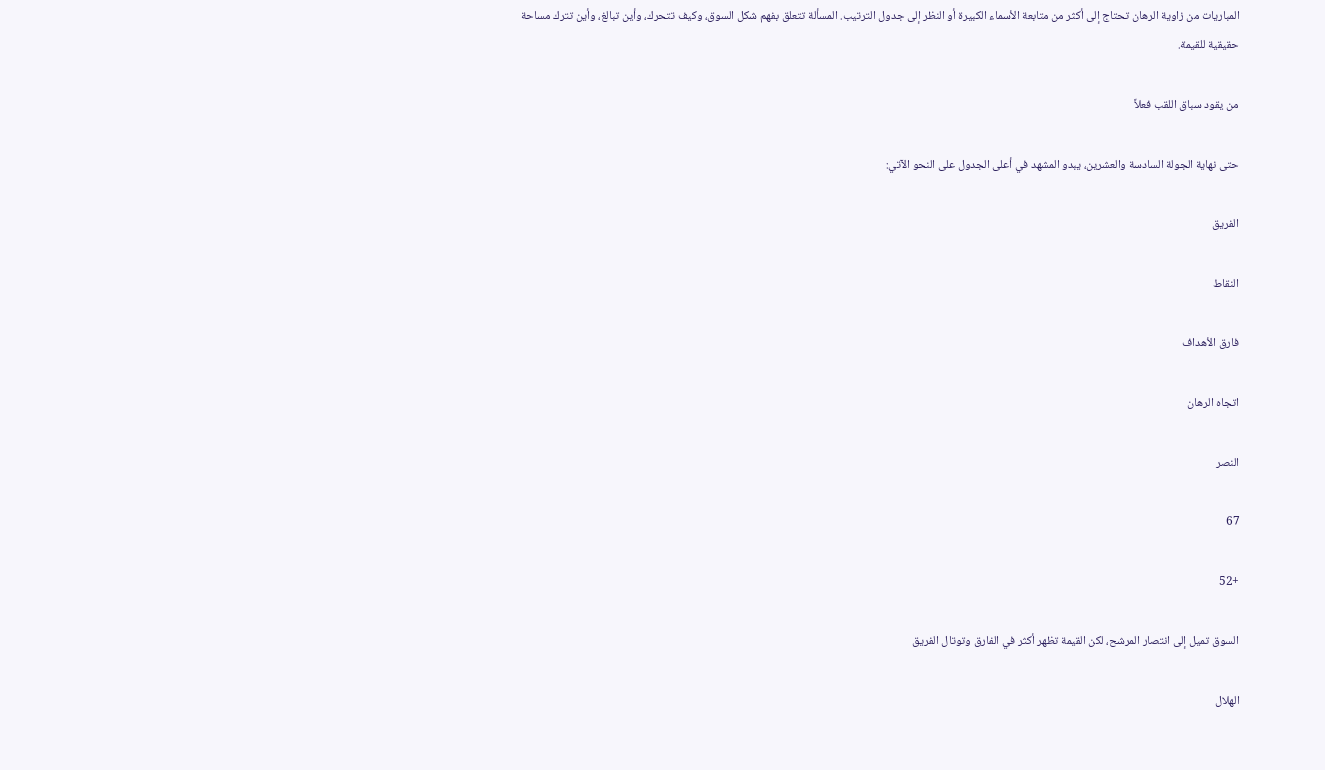المباريات من زاوية الرهان تحتاج إلى أكثر من متابعة الأسماء الكبيرة أو النظر إلى جدول الترتيب. المسألة تتعلق بفهم شكل السوق، وكيف تتحرك، وأين تبالغ، وأين تترك مساحة حقيقية للقيمة.

من يقود سباق اللقب فعلاً

حتى نهاية الجولة السادسة والعشرين، يبدو المشهد في أعلى الجدول على النحو الآتي:

الفريق

النقاط

فارق الأهداف

اتجاه الرهان

النصر

67

+52

السوق تميل إلى انتصار المرشح، لكن القيمة تظهر أكثر في الفارق وتوتال الفريق

الهلال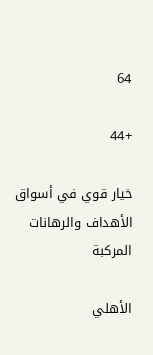64

+44

خيار قوي في أسواق الأهداف والرهانات المركبة

الأهلي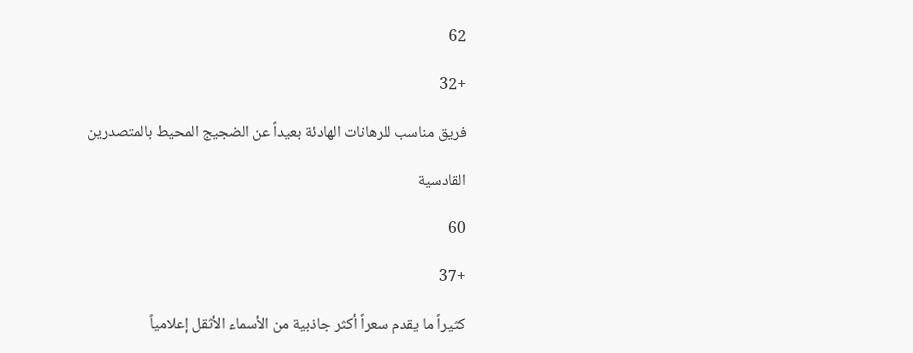62

+32

فريق مناسب للرهانات الهادئة بعيداً عن الضجيج المحيط بالمتصدرين

القادسية

60

+37

كثيراً ما يقدم سعراً أكثر جاذبية من الأسماء الأثقل إعلامياً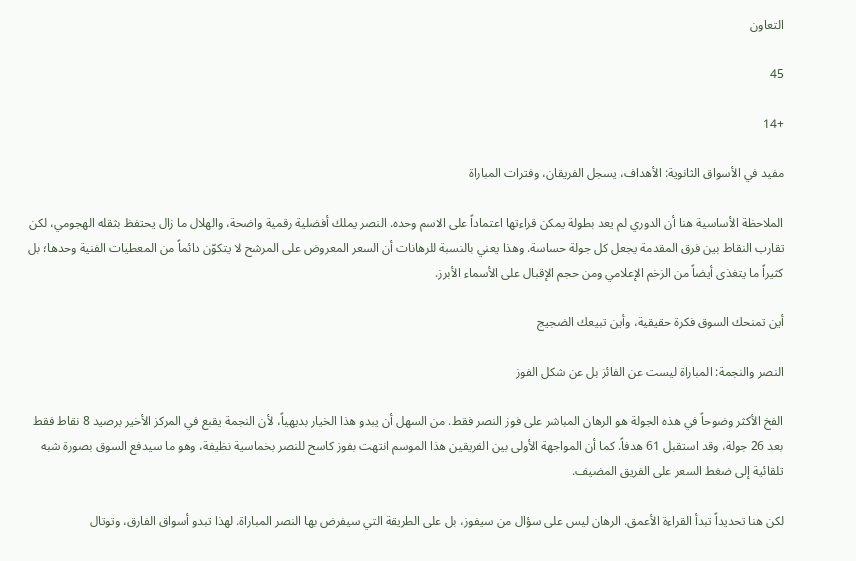التعاون

45

+14

مفيد في الأسواق الثانوية: الأهداف، يسجل الفريقان، وفترات المباراة

الملاحظة الأساسية هنا أن الدوري لم يعد بطولة يمكن قراءتها اعتماداً على الاسم وحده. النصر يملك أفضلية رقمية واضحة، والهلال ما زال يحتفظ بثقله الهجومي، لكن تقارب النقاط بين فرق المقدمة يجعل كل جولة حساسة. وهذا يعني بالنسبة للرهانات أن السعر المعروض على المرشح لا يتكوّن دائماً من المعطيات الفنية وحدها؛ بل كثيراً ما يتغذى أيضاً من الزخم الإعلامي ومن حجم الإقبال على الأسماء الأبرز.

أين تمنحك السوق فكرة حقيقية، وأين تبيعك الضجيج

النصر والنجمة: المباراة ليست عن الفائز بل عن شكل الفوز

الفخ الأكثر وضوحاً في هذه الجولة هو الرهان المباشر على فوز النصر فقط. من السهل أن يبدو هذا الخيار بديهياً، لأن النجمة يقبع في المركز الأخير برصيد 8 نقاط فقط بعد 26 جولة، وقد استقبل 61 هدفاً. كما أن المواجهة الأولى بين الفريقين هذا الموسم انتهت بفوز كاسح للنصر بخماسية نظيفة، وهو ما سيدفع السوق بصورة شبه تلقائية إلى ضغط السعر على الفريق المضيف.

لكن هنا تحديداً تبدأ القراءة الأعمق. الرهان ليس على سؤال من سيفوز، بل على الطريقة التي سيفرض بها النصر المباراة. لهذا تبدو أسواق الفارق، وتوتال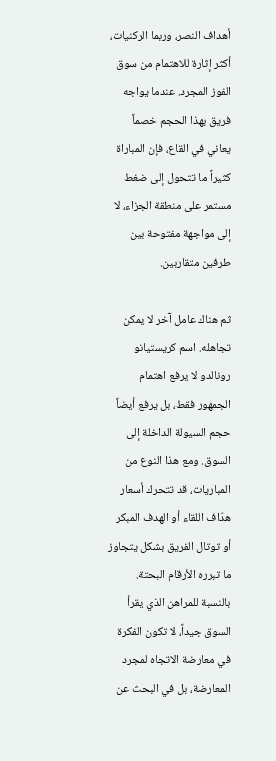أهداف النصر، وربما الركنيات، أكثر إثارة للاهتمام من سوق الفوز المجرد. عندما يواجه فريق بهذا الحجم خصماً يعاني في القاع، فإن المباراة كثيراً ما تتحول إلى ضغط مستمر على منطقة الجزاء، لا إلى مواجهة مفتوحة بين طرفين متقاربين.

ثم هناك عامل آخر لا يمكن تجاهله. اسم كريستيانو رونالدو لا يرفع اهتمام الجمهور فقط، بل يرفع أيضاً حجم السيولة الداخلة إلى السوق. ومع هذا النوع من المباريات، قد تتحرك أسعار هدّاف اللقاء أو الهدف المبكر أو توتال الفريق بشكل يتجاوز ما تبرره الأرقام البحتة. بالنسبة للمراهن الذي يقرأ السوق جيداً، لا تكون الفكرة في معارضة الاتجاه لمجرد المعارضة، بل في البحث عن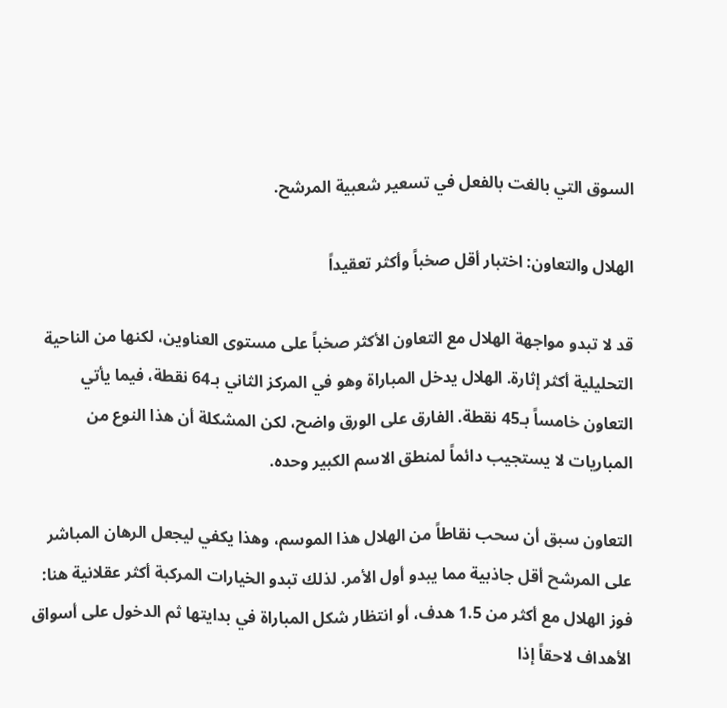السوق التي بالغت بالفعل في تسعير شعبية المرشح.

الهلال والتعاون: اختبار أقل صخباً وأكثر تعقيداً

قد لا تبدو مواجهة الهلال مع التعاون الأكثر صخباً على مستوى العناوين، لكنها من الناحية التحليلية أكثر إثارة. الهلال يدخل المباراة وهو في المركز الثاني بـ64 نقطة، فيما يأتي التعاون خامساً بـ45 نقطة. الفارق على الورق واضح، لكن المشكلة أن هذا النوع من المباريات لا يستجيب دائماً لمنطق الاسم الكبير وحده.

التعاون سبق أن سحب نقاطاً من الهلال هذا الموسم، وهذا يكفي ليجعل الرهان المباشر على المرشح أقل جاذبية مما يبدو أول الأمر. لذلك تبدو الخيارات المركبة أكثر عقلانية هنا: فوز الهلال مع أكثر من 1.5 هدف، أو انتظار شكل المباراة في بدايتها ثم الدخول على أسواق الأهداف لاحقاً إذا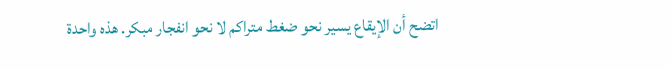اتضح أن الإيقاع يسير نحو ضغط متراكم لا نحو انفجار مبكر. هذه واحدة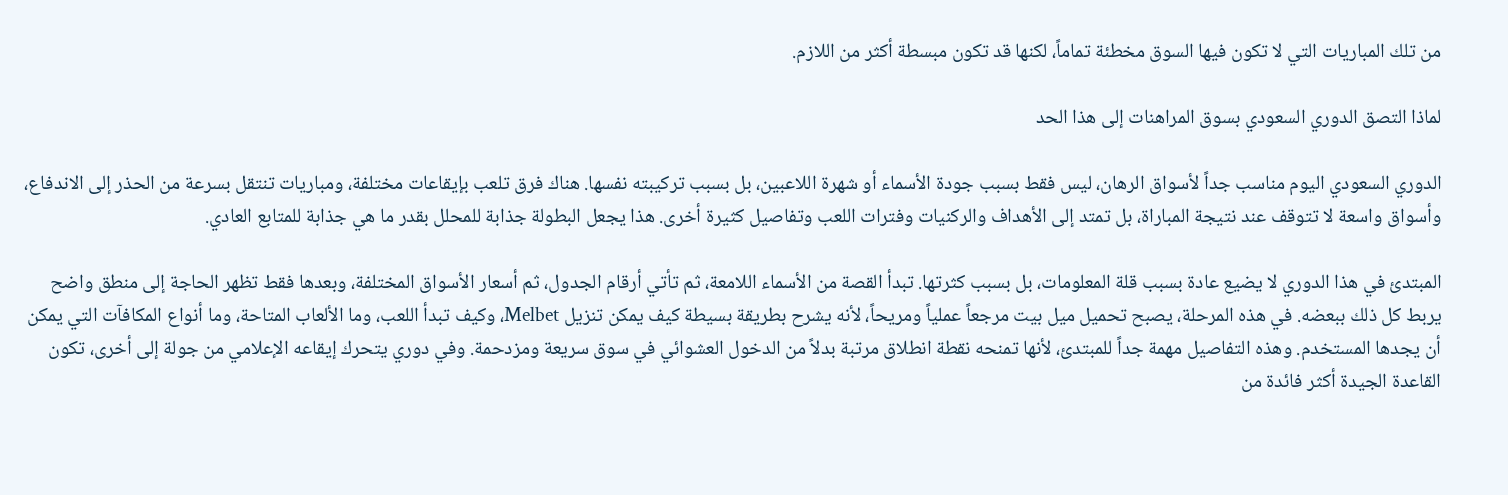من تلك المباريات التي لا تكون فيها السوق مخطئة تماماً، لكنها قد تكون مبسطة أكثر من اللازم.

لماذا التصق الدوري السعودي بسوق المراهنات إلى هذا الحد

الدوري السعودي اليوم مناسب جداً لأسواق الرهان، ليس فقط بسبب جودة الأسماء أو شهرة اللاعبين، بل بسبب تركيبته نفسها. هناك فرق تلعب بإيقاعات مختلفة، ومباريات تنتقل بسرعة من الحذر إلى الاندفاع، وأسواق واسعة لا تتوقف عند نتيجة المباراة، بل تمتد إلى الأهداف والركنيات وفترات اللعب وتفاصيل كثيرة أخرى. هذا يجعل البطولة جذابة للمحلل بقدر ما هي جذابة للمتابع العادي.

المبتدئ في هذا الدوري لا يضيع عادة بسبب قلة المعلومات، بل بسبب كثرتها. تبدأ القصة من الأسماء اللامعة، ثم تأتي أرقام الجدول، ثم أسعار الأسواق المختلفة، وبعدها فقط تظهر الحاجة إلى منطق واضح يربط كل ذلك ببعضه. في هذه المرحلة، يصبح تحميل ميل بيت مرجعاً عملياً ومريحاً، لأنه يشرح بطريقة بسيطة كيف يمكن تنزيل Melbet، وكيف تبدأ اللعب، وما الألعاب المتاحة، وما أنواع المكافآت التي يمكن أن يجدها المستخدم. وهذه التفاصيل مهمة جداً للمبتدئ، لأنها تمنحه نقطة انطلاق مرتبة بدلاً من الدخول العشوائي في سوق سريعة ومزدحمة. وفي دوري يتحرك إيقاعه الإعلامي من جولة إلى أخرى، تكون القاعدة الجيدة أكثر فائدة من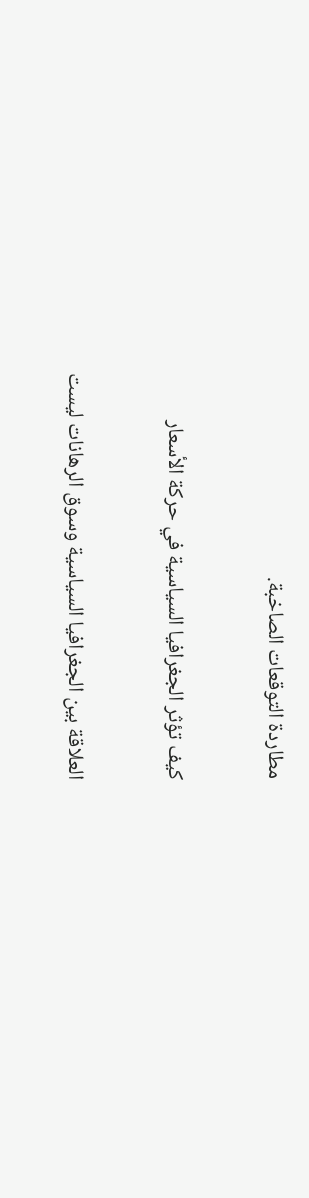مطاردة التوقعات الصاخبة.

كيف تؤثر الجغرافيا السياسية في حركة الأسعار

العلاقة بين الجغرافيا السياسية وسوق الرهانات ليست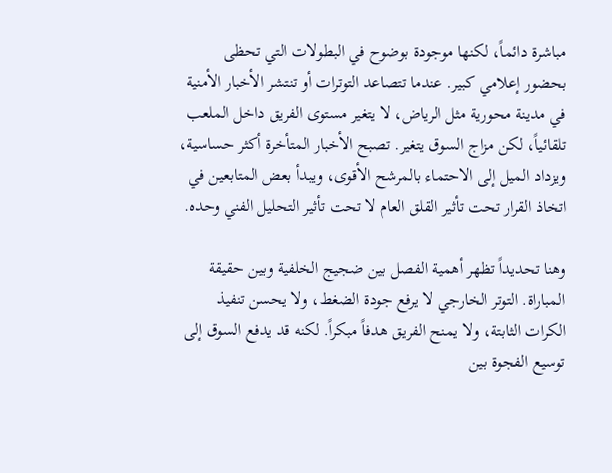مباشرة دائماً، لكنها موجودة بوضوح في البطولات التي تحظى بحضور إعلامي كبير. عندما تتصاعد التوترات أو تنتشر الأخبار الأمنية في مدينة محورية مثل الرياض، لا يتغير مستوى الفريق داخل الملعب تلقائياً، لكن مزاج السوق يتغير. تصبح الأخبار المتأخرة أكثر حساسية، ويزداد الميل إلى الاحتماء بالمرشح الأقوى، ويبدأ بعض المتابعين في اتخاذ القرار تحت تأثير القلق العام لا تحت تأثير التحليل الفني وحده.

وهنا تحديداً تظهر أهمية الفصل بين ضجيج الخلفية وبين حقيقة المباراة. التوتر الخارجي لا يرفع جودة الضغط، ولا يحسن تنفيذ الكرات الثابتة، ولا يمنح الفريق هدفاً مبكراً. لكنه قد يدفع السوق إلى توسيع الفجوة بين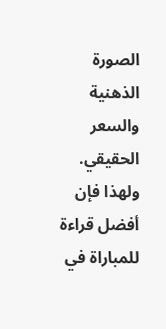الصورة الذهنية والسعر الحقيقي. ولهذا فإن أفضل قراءة للمباراة في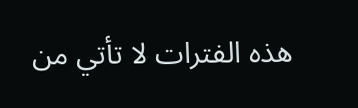هذه الفترات لا تأتي من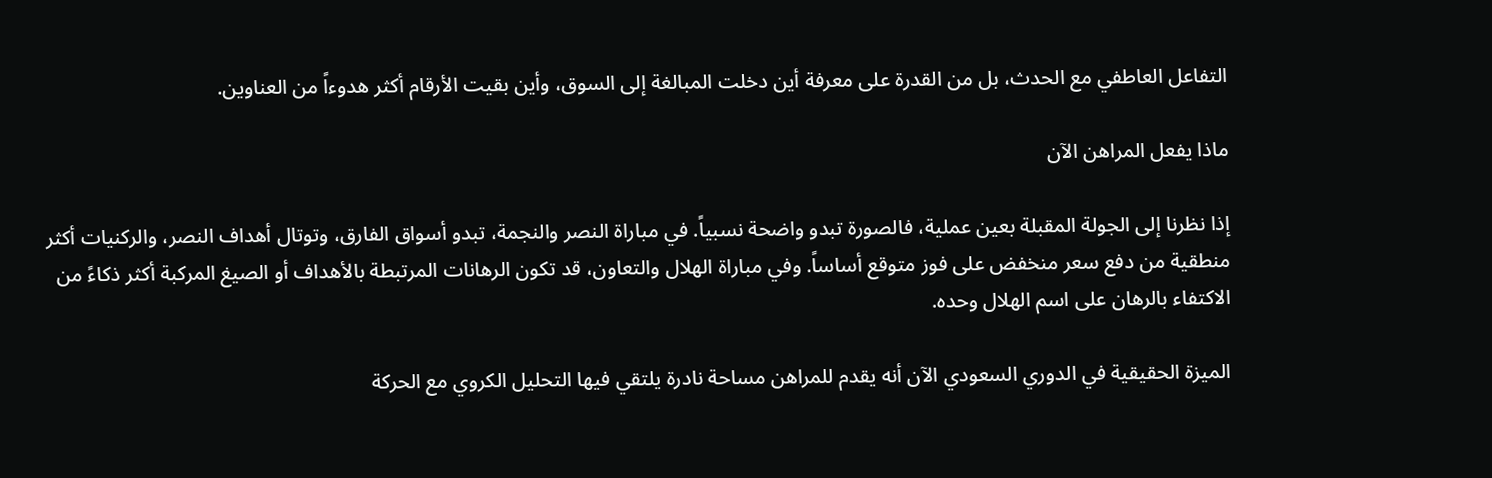التفاعل العاطفي مع الحدث، بل من القدرة على معرفة أين دخلت المبالغة إلى السوق، وأين بقيت الأرقام أكثر هدوءاً من العناوين.

ماذا يفعل المراهن الآن

إذا نظرنا إلى الجولة المقبلة بعين عملية، فالصورة تبدو واضحة نسبياً. في مباراة النصر والنجمة، تبدو أسواق الفارق، وتوتال أهداف النصر، والركنيات أكثر منطقية من دفع سعر منخفض على فوز متوقع أساساً. وفي مباراة الهلال والتعاون، قد تكون الرهانات المرتبطة بالأهداف أو الصيغ المركبة أكثر ذكاءً من الاكتفاء بالرهان على اسم الهلال وحده.

الميزة الحقيقية في الدوري السعودي الآن أنه يقدم للمراهن مساحة نادرة يلتقي فيها التحليل الكروي مع الحركة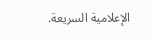الإعلامية السريعة.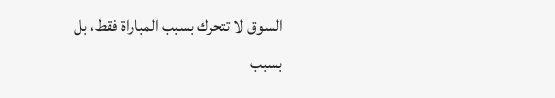السوق لا تتحرك بسبب المباراة فقط، بل بسبب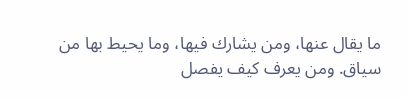ما يقال عنها، ومن يشارك فيها، وما يحيط بها من سياق. ومن يعرف كيف يفصل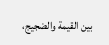بين القيمة والضجيج،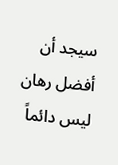سيجد أن أفضل رهان ليس دائماً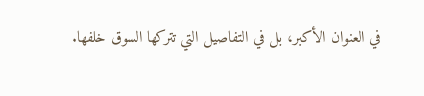في العنوان الأكبر، بل في التفاصيل التي تتركها السوق خلفها.